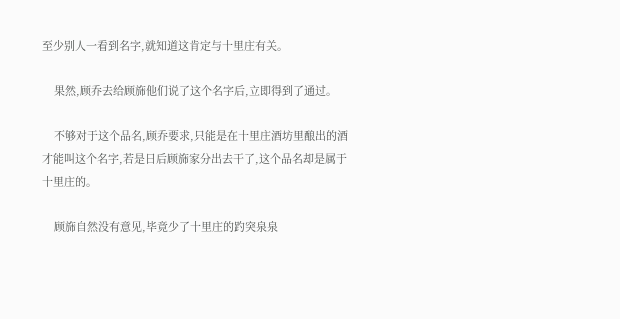至少别人一看到名字,就知道这肯定与十里庄有关。

    果然,顾乔去给顾旆他们说了这个名字后,立即得到了通过。

    不够对于这个品名,顾乔要求,只能是在十里庄酒坊里酿出的酒才能叫这个名字,若是日后顾旆家分出去干了,这个品名却是属于十里庄的。

    顾旆自然没有意见,毕竟少了十里庄的趵突泉泉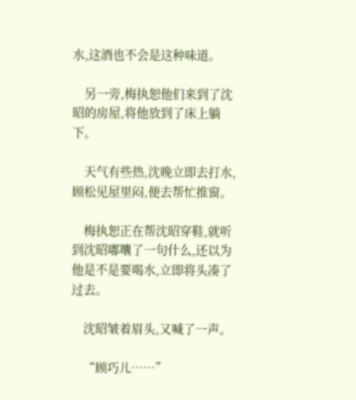水,这酒也不会是这种味道。

    另一旁,梅执恕他们来到了沈昭的房屋,将他放到了床上躺下。

    天气有些热,沈晚立即去打水,顾松见屋里闷,便去帮忙推窗。

    梅执恕正在帮沈昭穿鞋,就听到沈昭嘟囔了一句什么,还以为他是不是要喝水,立即将头凑了过去。

    沈昭皱着眉头,又喊了一声。

    “顾巧儿……”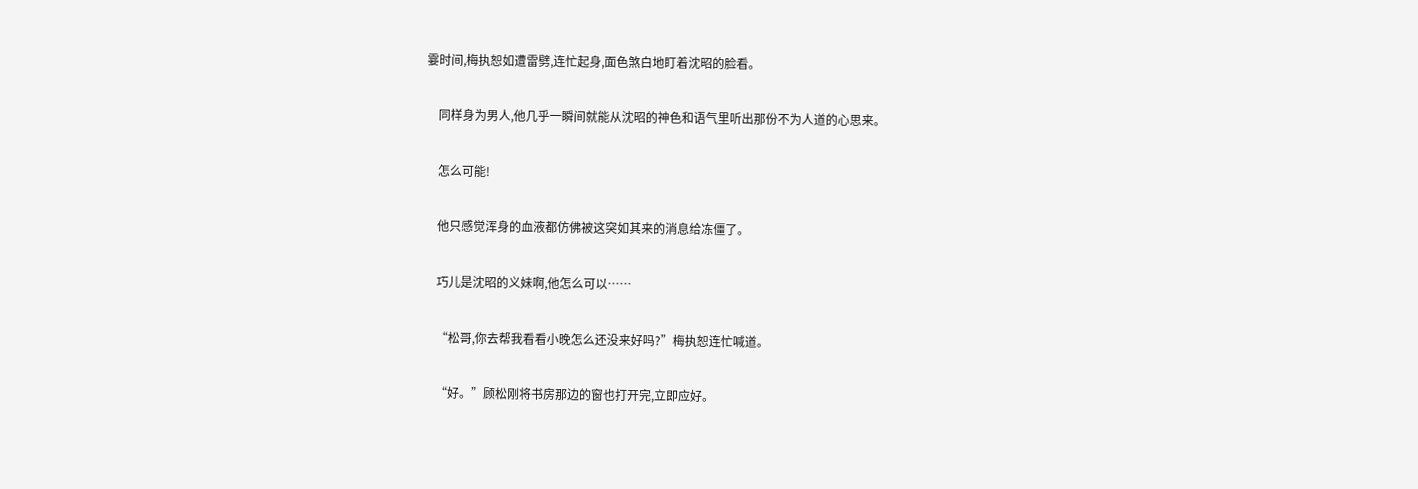霎时间,梅执恕如遭雷劈,连忙起身,面色煞白地盯着沈昭的脸看。

    同样身为男人,他几乎一瞬间就能从沈昭的神色和语气里听出那份不为人道的心思来。

    怎么可能!

    他只感觉浑身的血液都仿佛被这突如其来的消息给冻僵了。

    巧儿是沈昭的义妹啊,他怎么可以……

    “松哥,你去帮我看看小晚怎么还没来好吗?”梅执恕连忙喊道。

    “好。”顾松刚将书房那边的窗也打开完,立即应好。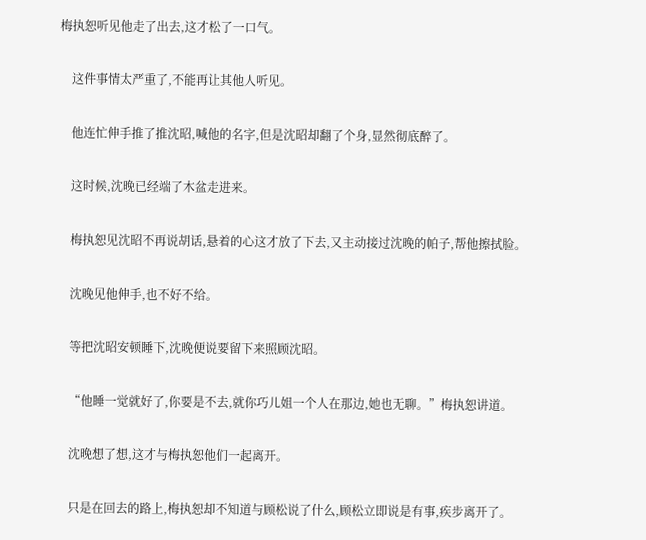梅执恕听见他走了出去,这才松了一口气。

    这件事情太严重了,不能再让其他人听见。

    他连忙伸手推了推沈昭,喊他的名字,但是沈昭却翻了个身,显然彻底醉了。

    这时候,沈晚已经端了木盆走进来。

    梅执恕见沈昭不再说胡话,悬着的心这才放了下去,又主动接过沈晚的帕子,帮他擦拭脸。

    沈晚见他伸手,也不好不给。

    等把沈昭安顿睡下,沈晚便说要留下来照顾沈昭。

    “他睡一觉就好了,你要是不去,就你巧儿姐一个人在那边,她也无聊。”梅执恕讲道。

    沈晚想了想,这才与梅执恕他们一起离开。

    只是在回去的路上,梅执恕却不知道与顾松说了什么,顾松立即说是有事,疾步离开了。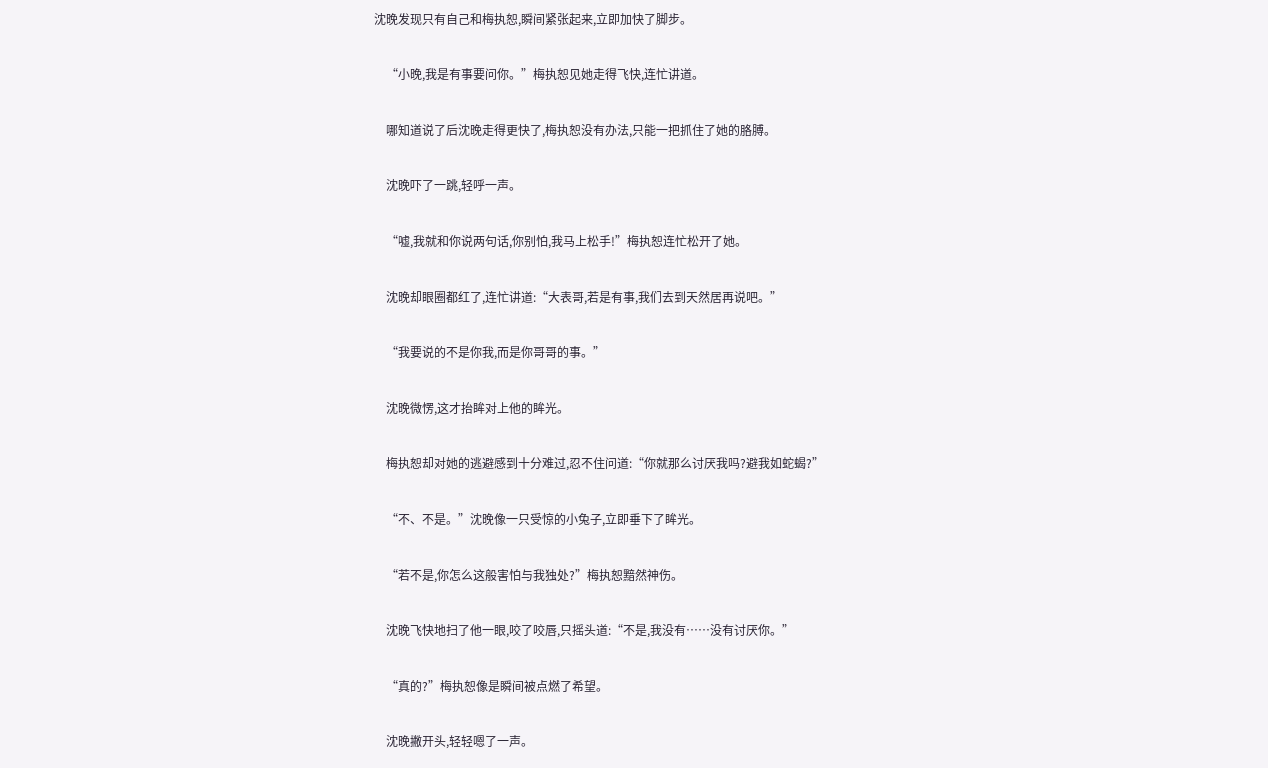沈晚发现只有自己和梅执恕,瞬间紧张起来,立即加快了脚步。

    “小晚,我是有事要问你。”梅执恕见她走得飞快,连忙讲道。

    哪知道说了后沈晚走得更快了,梅执恕没有办法,只能一把抓住了她的胳膊。

    沈晚吓了一跳,轻呼一声。

    “嘘,我就和你说两句话,你别怕,我马上松手!”梅执恕连忙松开了她。

    沈晚却眼圈都红了,连忙讲道:“大表哥,若是有事,我们去到天然居再说吧。”

    “我要说的不是你我,而是你哥哥的事。”

    沈晚微愣,这才抬眸对上他的眸光。

    梅执恕却对她的逃避感到十分难过,忍不住问道:“你就那么讨厌我吗?避我如蛇蝎?”

    “不、不是。”沈晚像一只受惊的小兔子,立即垂下了眸光。

    “若不是,你怎么这般害怕与我独处?”梅执恕黯然神伤。

    沈晚飞快地扫了他一眼,咬了咬唇,只摇头道:“不是,我没有……没有讨厌你。”

    “真的?”梅执恕像是瞬间被点燃了希望。

    沈晚撇开头,轻轻嗯了一声。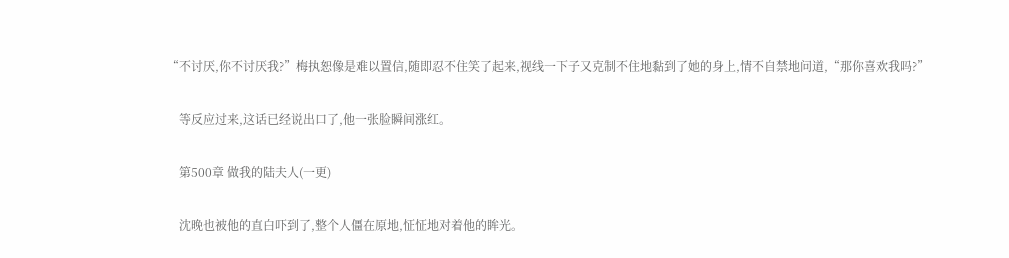“不讨厌,你不讨厌我?”梅执恕像是难以置信,随即忍不住笑了起来,视线一下子又克制不住地黏到了她的身上,情不自禁地问道,“那你喜欢我吗?”

    等反应过来,这话已经说出口了,他一张脸瞬间涨红。

    第500章 做我的陆夫人(一更)

    沈晚也被他的直白吓到了,整个人僵在原地,怔怔地对着他的眸光。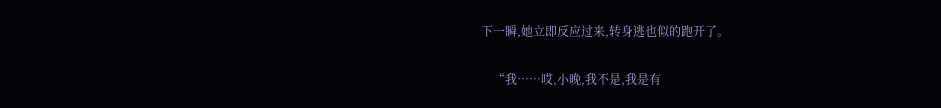下一瞬,她立即反应过来,转身逃也似的跑开了。

    “我……哎,小晚,我不是,我是有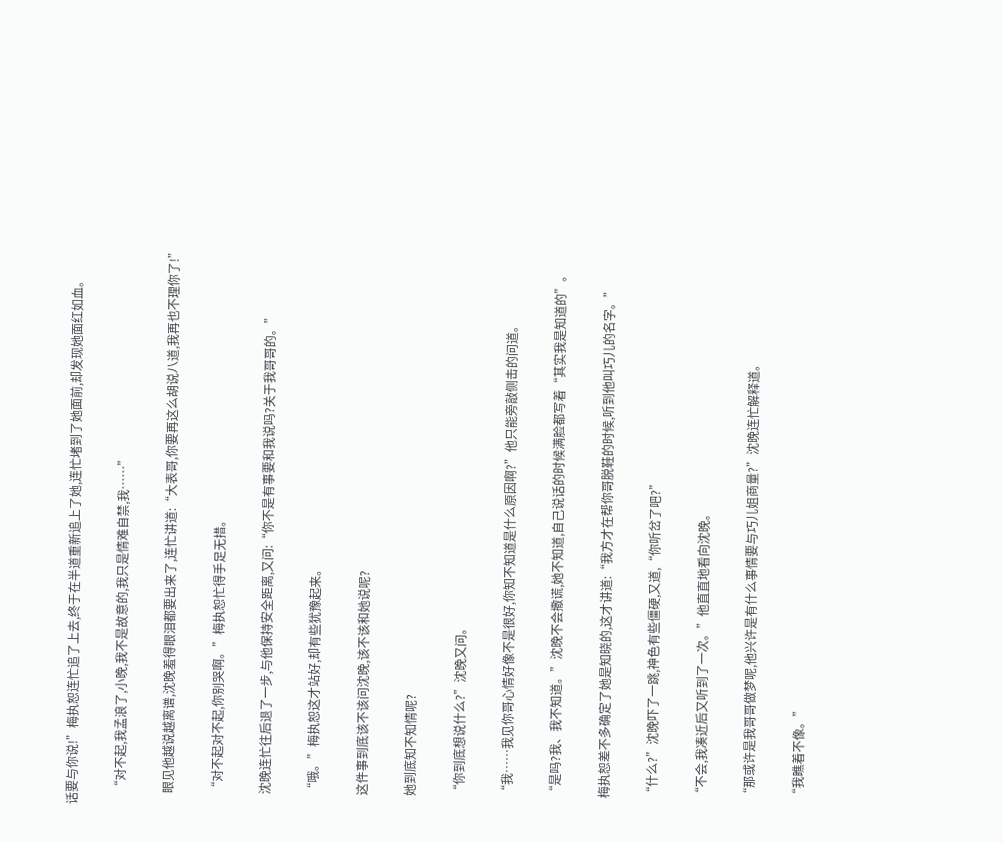话要与你说!”梅执恕连忙追了上去,终于在半道重新追上了她,连忙堵到了她面前,却发现她面红如血。

    “对不起,我孟浪了,小晚,我不是故意的,我只是情难自禁,我……”

    眼见他越说越离谱,沈晚羞得眼泪都要出来了,连忙讲道:“大表哥,你要再这么胡说八道,我再也不理你了!”

    “对不起对不起,你别哭啊。”梅执恕忙得手足无措。

    沈晚连忙往后退了一步,与他保持安全距离,又问:“你不是有事要和我说吗?关于我哥哥的。”

    “哦。”梅执恕这才站好,却有些犹豫起来。

    这件事到底该不该问沈晚,该不该和她说呢?

    她到底知不知情呢?

    “你到底想说什么?”沈晚又问。

    “我……我见你哥心情好像不是很好,你知不知道是什么原因啊?”他只能旁敲侧击的问道。

    “是吗?我、我不知道。”沈晚不会撒谎,她不知道,自己说话的时候满脸都写着“其实我是知道的”。

    梅执恕差不多确定了她是知晓的,这才讲道:“我方才在帮你哥脱鞋的时候,听到他叫巧儿的名字。”

    “什么?”沈晚吓了一跳,神色有些僵硬,又道,“你听岔了吧?”

    “不会,我凑近后又听到了一次。”他直直地看向沈晚。

    “那或许是我哥哥做梦呢,他兴许是有什么事情要与巧儿姐商量?”沈晚连忙解释道。

    “我瞧着不像。”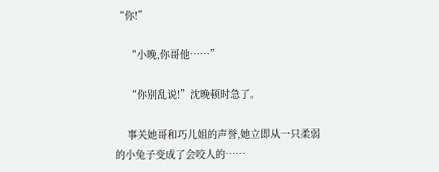“你!”

    “小晚,你哥他……”

    “你别乱说!”沈晚顿时急了。

    事关她哥和巧儿姐的声誉,她立即从一只柔弱的小兔子变成了会咬人的……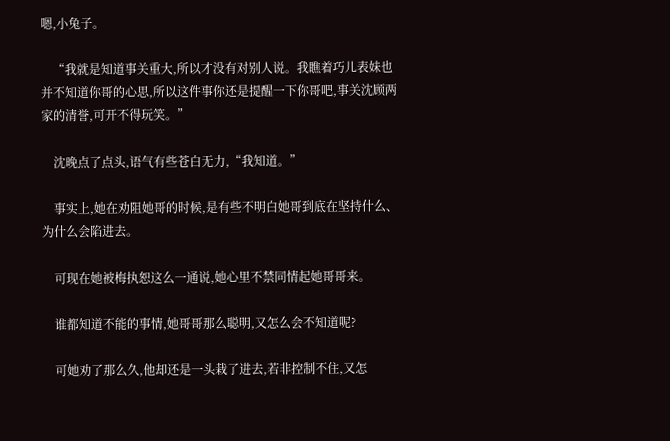嗯,小兔子。

    “我就是知道事关重大,所以才没有对别人说。我瞧着巧儿表妹也并不知道你哥的心思,所以这件事你还是提醒一下你哥吧,事关沈顾两家的清誉,可开不得玩笑。”

    沈晚点了点头,语气有些苍白无力,“我知道。”

    事实上,她在劝阻她哥的时候,是有些不明白她哥到底在坚持什么、为什么会陷进去。

    可现在她被梅执恕这么一通说,她心里不禁同情起她哥哥来。

    谁都知道不能的事情,她哥哥那么聪明,又怎么会不知道呢?

    可她劝了那么久,他却还是一头栽了进去,若非控制不住,又怎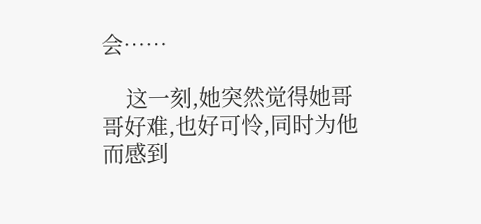会……

    这一刻,她突然觉得她哥哥好难,也好可怜,同时为他而感到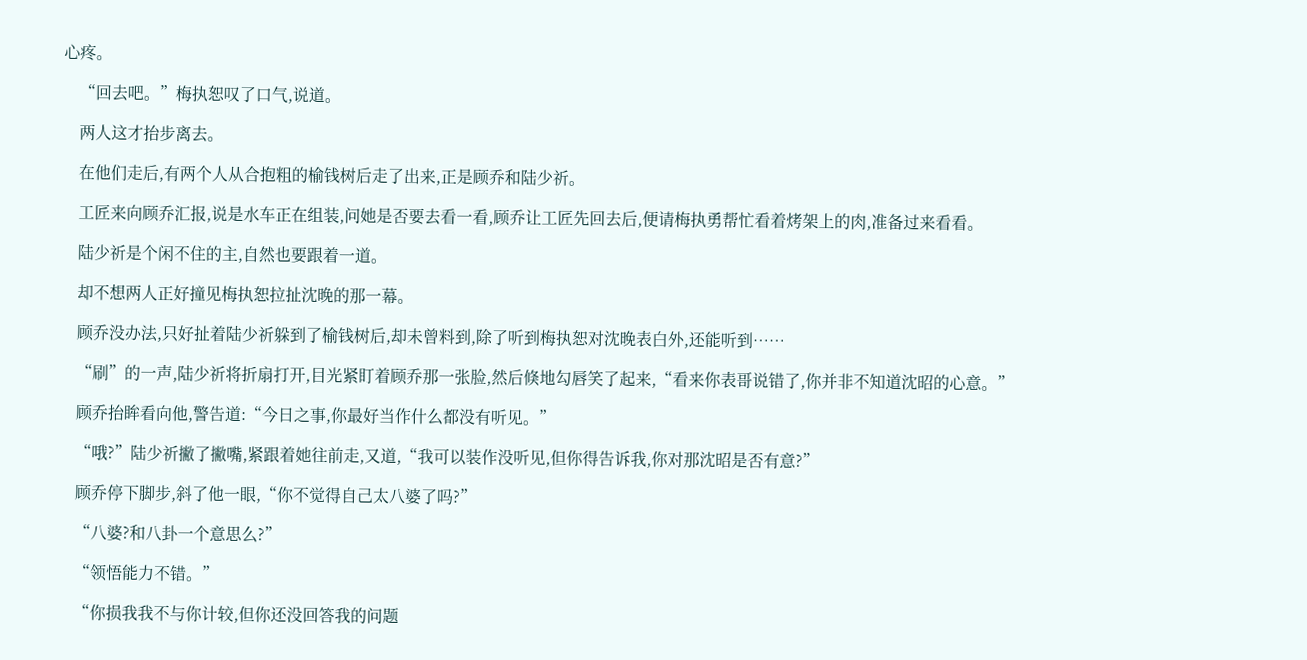心疼。

    “回去吧。”梅执恕叹了口气,说道。

    两人这才抬步离去。

    在他们走后,有两个人从合抱粗的榆钱树后走了出来,正是顾乔和陆少祈。

    工匠来向顾乔汇报,说是水车正在组装,问她是否要去看一看,顾乔让工匠先回去后,便请梅执勇帮忙看着烤架上的肉,准备过来看看。

    陆少祈是个闲不住的主,自然也要跟着一道。

    却不想两人正好撞见梅执恕拉扯沈晚的那一幕。

    顾乔没办法,只好扯着陆少祈躲到了榆钱树后,却未曾料到,除了听到梅执恕对沈晚表白外,还能听到……

    “刷”的一声,陆少祈将折扇打开,目光紧盯着顾乔那一张脸,然后倏地勾唇笑了起来,“看来你表哥说错了,你并非不知道沈昭的心意。”

    顾乔抬眸看向他,警告道:“今日之事,你最好当作什么都没有听见。”

    “哦?”陆少祈撇了撇嘴,紧跟着她往前走,又道,“我可以装作没听见,但你得告诉我,你对那沈昭是否有意?”

    顾乔停下脚步,斜了他一眼,“你不觉得自己太八婆了吗?”

    “八婆?和八卦一个意思么?”

    “领悟能力不错。”

    “你损我我不与你计较,但你还没回答我的问题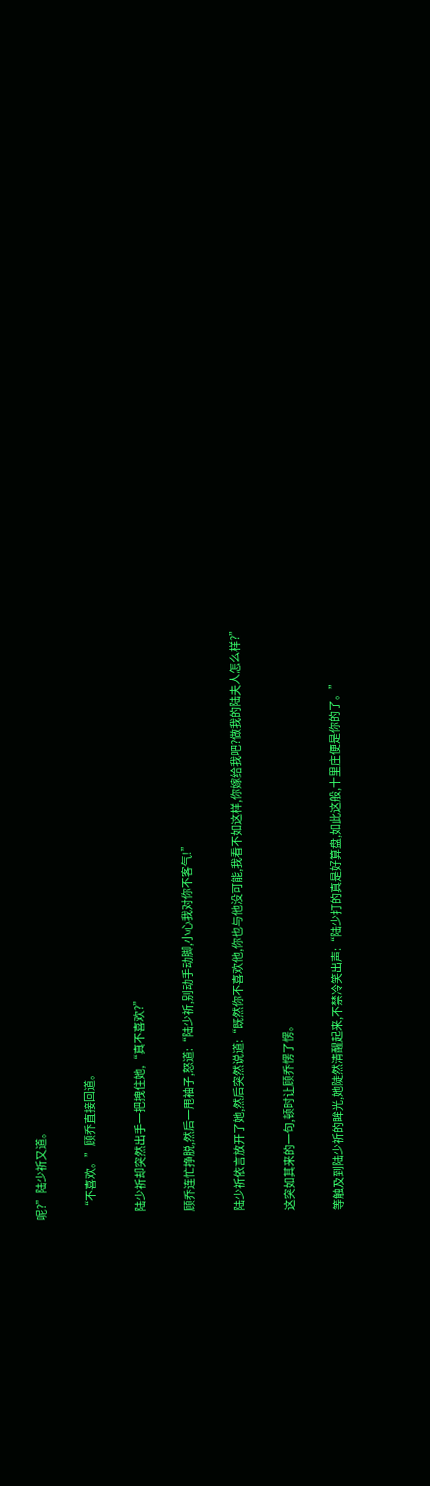呢?”陆少祈又道。

    “不喜欢。”顾乔直接回道。

    陆少祈却突然出手一把拽住她,“真不喜欢?”

    顾乔连忙挣脱,然后一甩袖子,怒道:“陆少祈,别动手动脚,小心我对你不客气!”

    陆少祈依言放开了她,然后突然说道:“既然你不喜欢他,你也与他没可能,我看不如这样,你嫁给我吧?做我的陆夫人怎么样?”

    这突如其来的一句,顿时让顾乔愣了愣。

    等触及到陆少祈的眸光,她陡然清醒起来,不禁冷笑出声:“陆少打的真是好算盘,如此这般,十里庄便是你的了。”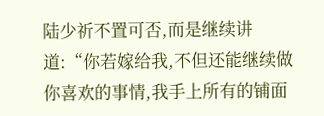陆少祈不置可否,而是继续讲道:“你若嫁给我,不但还能继续做你喜欢的事情,我手上所有的铺面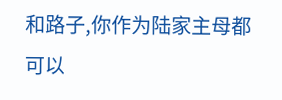和路子,你作为陆家主母都可以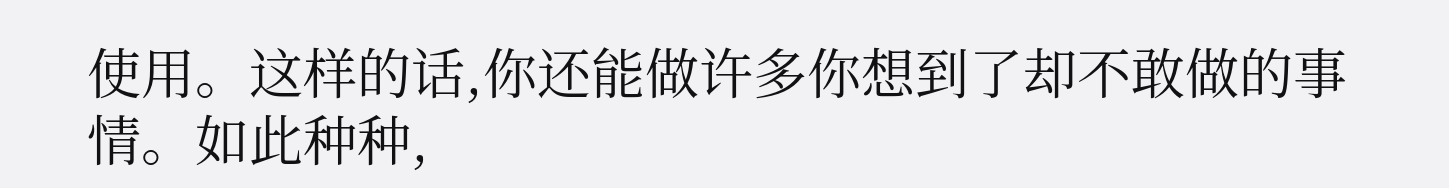使用。这样的话,你还能做许多你想到了却不敢做的事情。如此种种,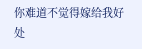你难道不觉得嫁给我好处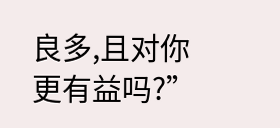良多,且对你更有益吗?”